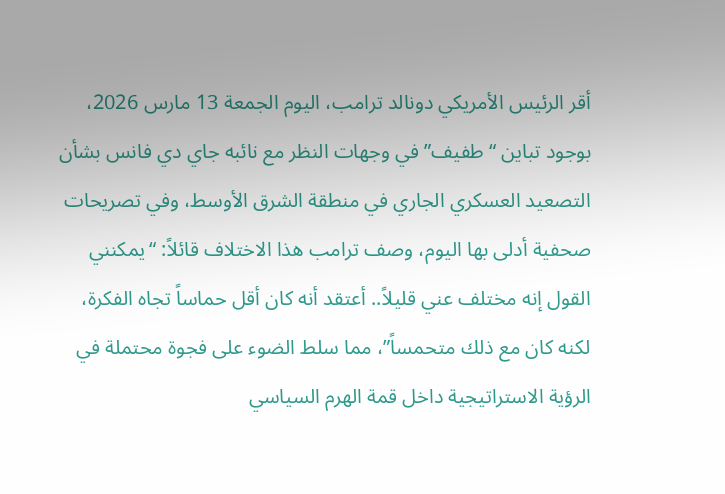أقر الرئيس الأمريكي دونالد ترامب، اليوم الجمعة 13 مارس 2026، بوجود تباين “طفيف” في وجهات النظر مع نائبه جاي دي فانس بشأن التصعيد العسكري الجاري في منطقة الشرق الأوسط، وفي تصريحات صحفية أدلى بها اليوم، وصف ترامب هذا الاختلاف قائلاً: “يمكنني القول إنه مختلف عني قليلاً.. أعتقد أنه كان أقل حماساً تجاه الفكرة، لكنه كان مع ذلك متحمساً”، مما سلط الضوء على فجوة محتملة في الرؤية الاستراتيجية داخل قمة الهرم السياسي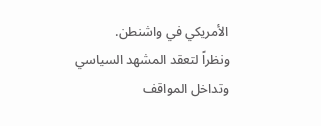الأمريكي في واشنطن.
ونظراً لتعقد المشهد السياسي وتداخل المواقف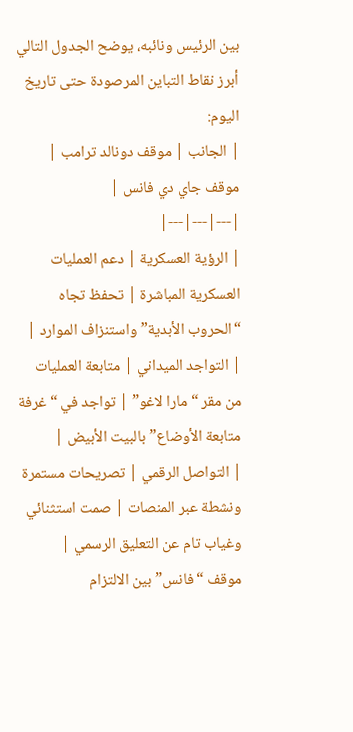بين الرئيس ونائبه، يوضح الجدول التالي أبرز نقاط التباين المرصودة حتى تاريخ اليوم:
| الجانب | موقف دونالد ترامب | موقف جاي دي فانس |
|---|---|---|
| الرؤية العسكرية | دعم العمليات العسكرية المباشرة | تحفظ تجاه “الحروب الأبدية” واستنزاف الموارد |
| التواجد الميداني | متابعة العمليات من مقر “مارا لاغو” | تواجد في “غرفة متابعة الأوضاع” بالبيت الأبيض |
| التواصل الرقمي | تصريحات مستمرة ونشطة عبر المنصات | صمت استثنائي وغياب تام عن التعليق الرسمي |
موقف “فانس” بين الالتزام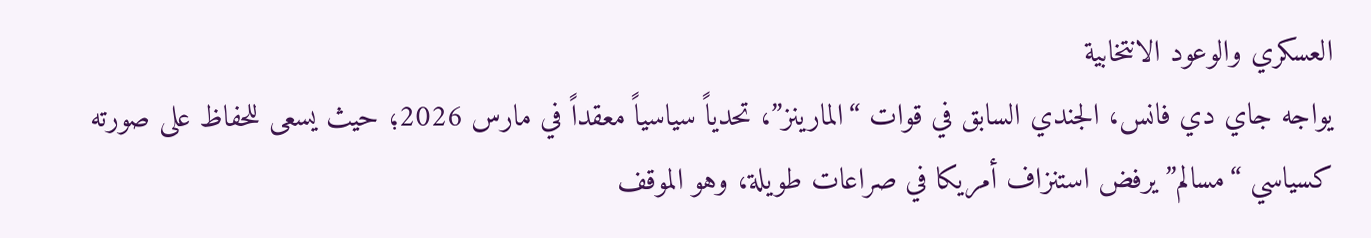العسكري والوعود الانتخابية
يواجه جاي دي فانس، الجندي السابق في قوات “المارينز”، تحدياً سياسياً معقداً في مارس 2026؛ حيث يسعى للحفاظ على صورته كسياسي “مسالم” يرفض استنزاف أمريكا في صراعات طويلة، وهو الموقف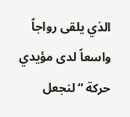الذي يلقى رواجاً واسعاً لدى مؤيدي حركة “لنجعل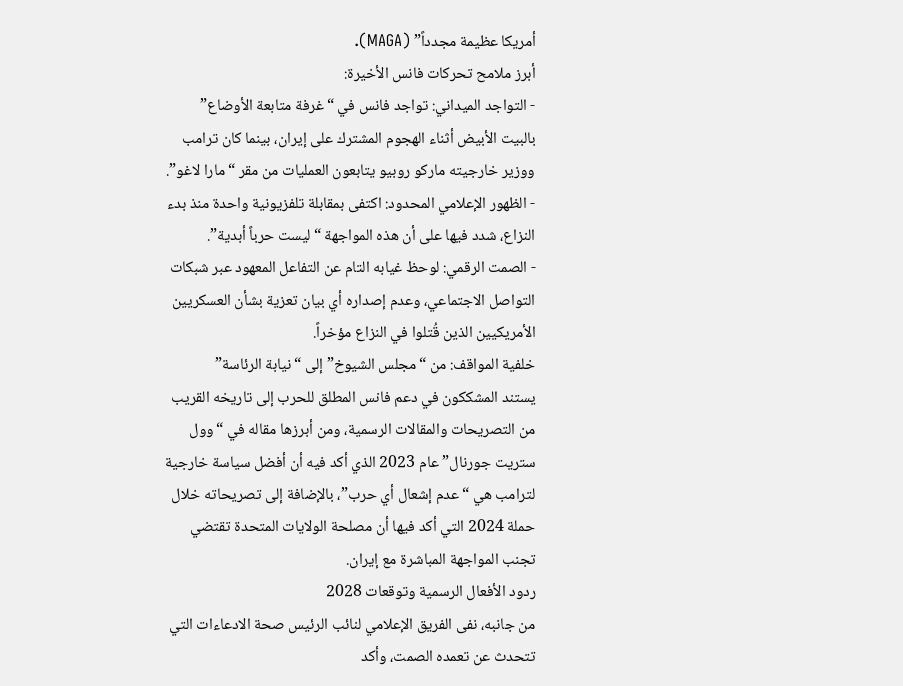أمريكا عظيمة مجدداً” (MAGA).
أبرز ملامح تحركات فانس الأخيرة:
- التواجد الميداني: تواجد فانس في “غرفة متابعة الأوضاع” بالبيت الأبيض أثناء الهجوم المشترك على إيران، بينما كان ترامب ووزير خارجيته ماركو روبيو يتابعون العمليات من مقر “مارا لاغو”.
- الظهور الإعلامي المحدود: اكتفى بمقابلة تلفزيونية واحدة منذ بدء النزاع، شدد فيها على أن هذه المواجهة “ليست حرباً أبدية”.
- الصمت الرقمي: لوحظ غيابه التام عن التفاعل المعهود عبر شبكات التواصل الاجتماعي، وعدم إصداره أي بيان تعزية بشأن العسكريين الأمريكيين الذين قُتلوا في النزاع مؤخراً.
خلفية المواقف: من “مجلس الشيوخ” إلى “نيابة الرئاسة”
يستند المشككون في دعم فانس المطلق للحرب إلى تاريخه القريب من التصريحات والمقالات الرسمية، ومن أبرزها مقاله في “وول ستريت جورنال” عام 2023 الذي أكد فيه أن أفضل سياسة خارجية لترامب هي “عدم إشعال أي حرب”، بالإضافة إلى تصريحاته خلال حملة 2024 التي أكد فيها أن مصلحة الولايات المتحدة تقتضي تجنب المواجهة المباشرة مع إيران.
ردود الأفعال الرسمية وتوقعات 2028
من جانبه، نفى الفريق الإعلامي لنائب الرئيس صحة الادعاءات التي تتحدث عن تعمده الصمت، وأكد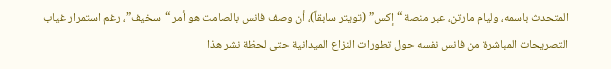المتحدث باسمه، وليام مارتن، عبر منصة “إكس” (تويتر سابقاً)، أن وصف فانس بالصامت هو أمر “سخيف”، رغم استمرار غياب التصريحات المباشرة من فانس نفسه حول تطورات النزاع الميدانية حتى لحظة نشر هذا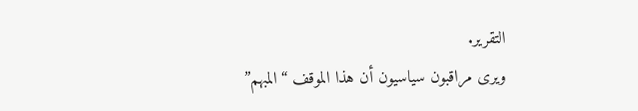التقرير.
ويرى مراقبون سياسيون أن هذا الموقف “المبهم”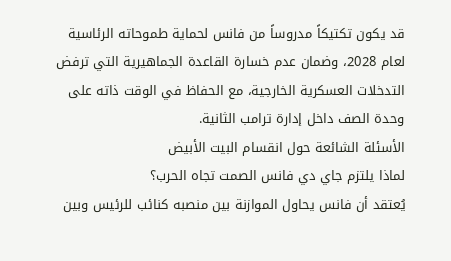قد يكون تكتيكاً مدروساً من فانس لحماية طموحاته الرئاسية لعام 2028، وضمان عدم خسارة القاعدة الجماهيرية التي ترفض التدخلات العسكرية الخارجية، مع الحفاظ في الوقت ذاته على وحدة الصف داخل إدارة ترامب الثانية.
الأسئلة الشائعة حول انقسام البيت الأبيض
لماذا يلتزم جاي دي فانس الصمت تجاه الحرب؟
يُعتقد أن فانس يحاول الموازنة بين منصبه كنائب للرئيس وبين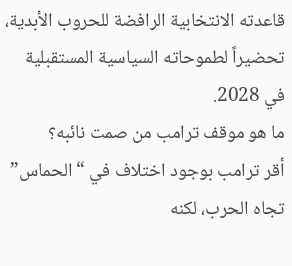قاعدته الانتخابية الرافضة للحروب الأبدية، تحضيراً لطموحاته السياسية المستقبلية في 2028.
ما هو موقف ترامب من صمت نائبه؟
أقر ترامب بوجود اختلاف في “الحماس” تجاه الحرب، لكنه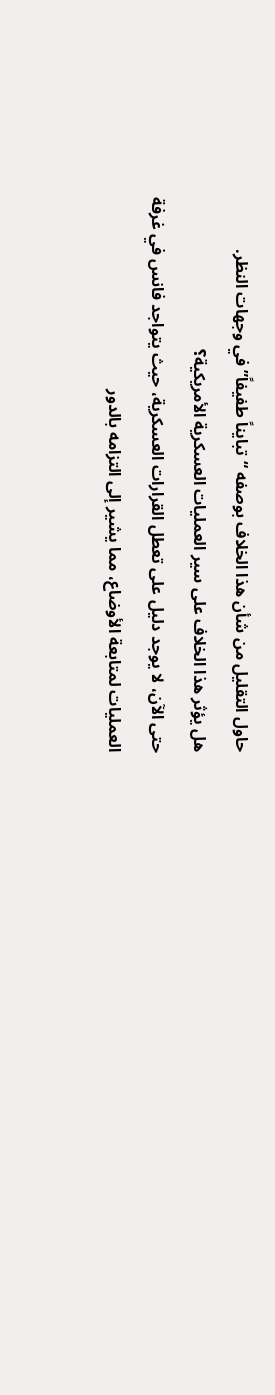حاول التقليل من شأن هذا الخلاف بوصفه “تبايناً طفيفاً” في وجهات النظر.
هل يؤثر هذا الخلاف على سير العمليات العسكرية الأمريكية؟
حتى الآن، لا يوجد دليل على تعطل القرارات العسكرية، حيث يتواجد فانس في غرفة العمليات لمتابعة الأوضاع، مما يشير إلى التزامه بالدور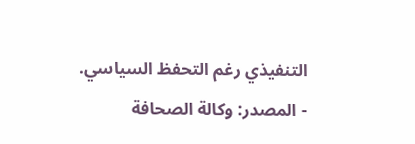التنفيذي رغم التحفظ السياسي.
- المصدر: وكالة الصحافة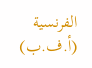الفرنسية (أ.ف.ب)